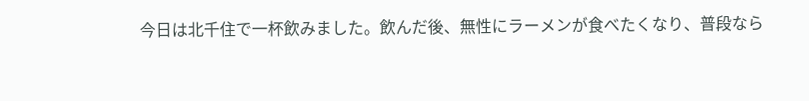今日は北千住で一杯飲みました。飲んだ後、無性にラーメンが食べたくなり、普段なら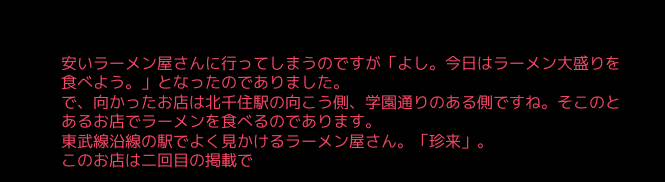安いラーメン屋さんに行ってしまうのですが「よし。今日はラーメン大盛りを食べよう。」となったのでありました。
で、向かったお店は北千住駅の向こう側、学園通りのある側ですね。そこのとあるお店でラーメンを食べるのであります。
東武線沿線の駅でよく見かけるラーメン屋さん。「珍来」。
このお店は二回目の掲載で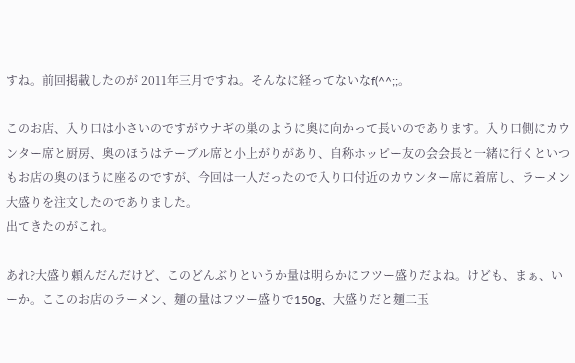すね。前回掲載したのが 2011年三月ですね。そんなに経ってないなf(^^;;。

このお店、入り口は小さいのですがウナギの巣のように奥に向かって長いのであります。入り口側にカウンター席と厨房、奥のほうはテーブル席と小上がりがあり、自称ホッピー友の会会長と一緒に行くといつもお店の奥のほうに座るのですが、今回は一人だったので入り口付近のカウンター席に着席し、ラーメン大盛りを注文したのでありました。
出てきたのがこれ。

あれ?大盛り頼んだんだけど、このどんぶりというか量は明らかにフツー盛りだよね。けども、まぁ、いーか。ここのお店のラーメン、麺の量はフツー盛りで150g、大盛りだと麺二玉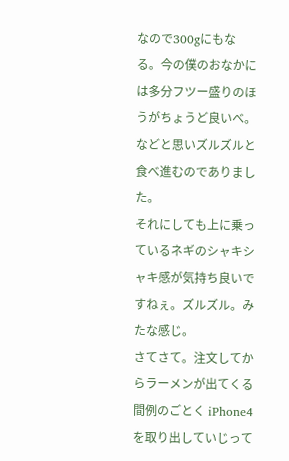なので300gにもなる。今の僕のおなかには多分フツー盛りのほうがちょうど良いべ。などと思いズルズルと食べ進むのでありました。
それにしても上に乗っているネギのシャキシャキ感が気持ち良いですねぇ。ズルズル。みたな感じ。
さてさて。注文してからラーメンが出てくる間例のごとく iPhone4 を取り出していじって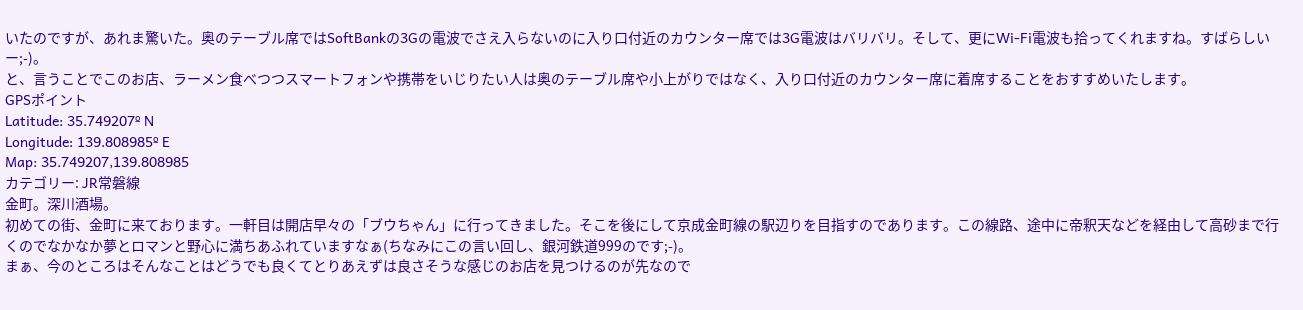いたのですが、あれま驚いた。奥のテーブル席ではSoftBankの3Gの電波でさえ入らないのに入り口付近のカウンター席では3G電波はバリバリ。そして、更にWi-Fi電波も拾ってくれますね。すばらしいー;-)。
と、言うことでこのお店、ラーメン食べつつスマートフォンや携帯をいじりたい人は奥のテーブル席や小上がりではなく、入り口付近のカウンター席に着席することをおすすめいたします。
GPSポイント
Latitude: 35.749207º N
Longitude: 139.808985º E
Map: 35.749207,139.808985
カテゴリー: JR常磐線
金町。深川酒場。
初めての街、金町に来ております。一軒目は開店早々の「ブウちゃん」に行ってきました。そこを後にして京成金町線の駅辺りを目指すのであります。この線路、途中に帝釈天などを経由して高砂まで行くのでなかなか夢とロマンと野心に満ちあふれていますなぁ(ちなみにこの言い回し、銀河鉄道999のです;-)。
まぁ、今のところはそんなことはどうでも良くてとりあえずは良さそうな感じのお店を見つけるのが先なので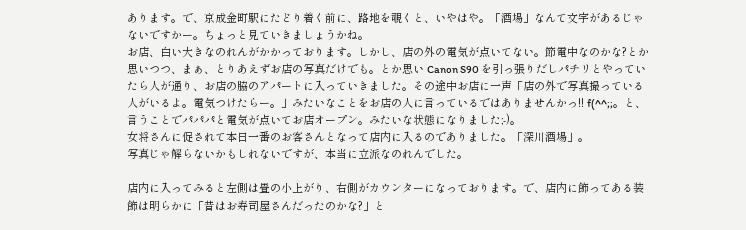あります。で、京成金町駅にたどり着く前に、路地を覗くと、いやはや。「酒場」なんて文字があるじゃないですかー。ちょっと見ていきましょうかね。
お店、白い大きなのれんがかかっております。しかし、店の外の電気が点いてない。節電中なのかな?とか思いつつ、まぁ、とりあえずお店の写真だけでも。とか思い Canon S90 を引っ張りだしパチリとやっていたら人が通り、お店の脇のアパートに入っていきました。その途中お店に一声「店の外で写真撮っている人がいるよ。電気つけたらー。」みたいなことをお店の人に言っているではありませんかっ!! f(^^;;。と、言うことでパパパと電気が点いてお店オープン。みたいな状態になりました;-)。
女将さんに促されて本日一番のお客さんとなって店内に入るのでありました。「深川酒場」。
写真じゃ解らないかもしれないですが、本当に立派なのれんでした。

店内に入ってみると左側は畳の小上がり、右側がカウンターになっております。で、店内に飾ってある装飾は明らかに「昔はお寿司屋さんだったのかな?」と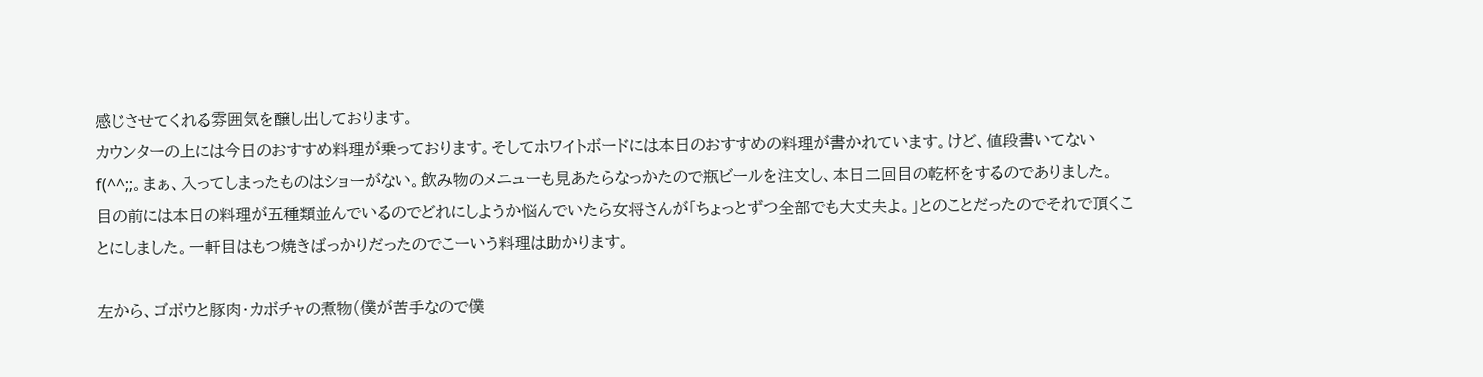感じさせてくれる雰囲気を醸し出しております。
カウンターの上には今日のおすすめ料理が乗っております。そしてホワイトボードには本日のおすすめの料理が書かれています。けど、値段書いてないf(^^;;。まぁ、入ってしまったものはショーがない。飲み物のメニューも見あたらなっかたので瓶ビールを注文し、本日二回目の乾杯をするのでありました。
目の前には本日の料理が五種類並んでいるのでどれにしようか悩んでいたら女将さんが「ちょっとずつ全部でも大丈夫よ。」とのことだったのでそれで頂くことにしました。一軒目はもつ焼きばっかりだったのでこーいう料理は助かります。

左から、ゴボウと豚肉・カボチャの煮物(僕が苦手なので僕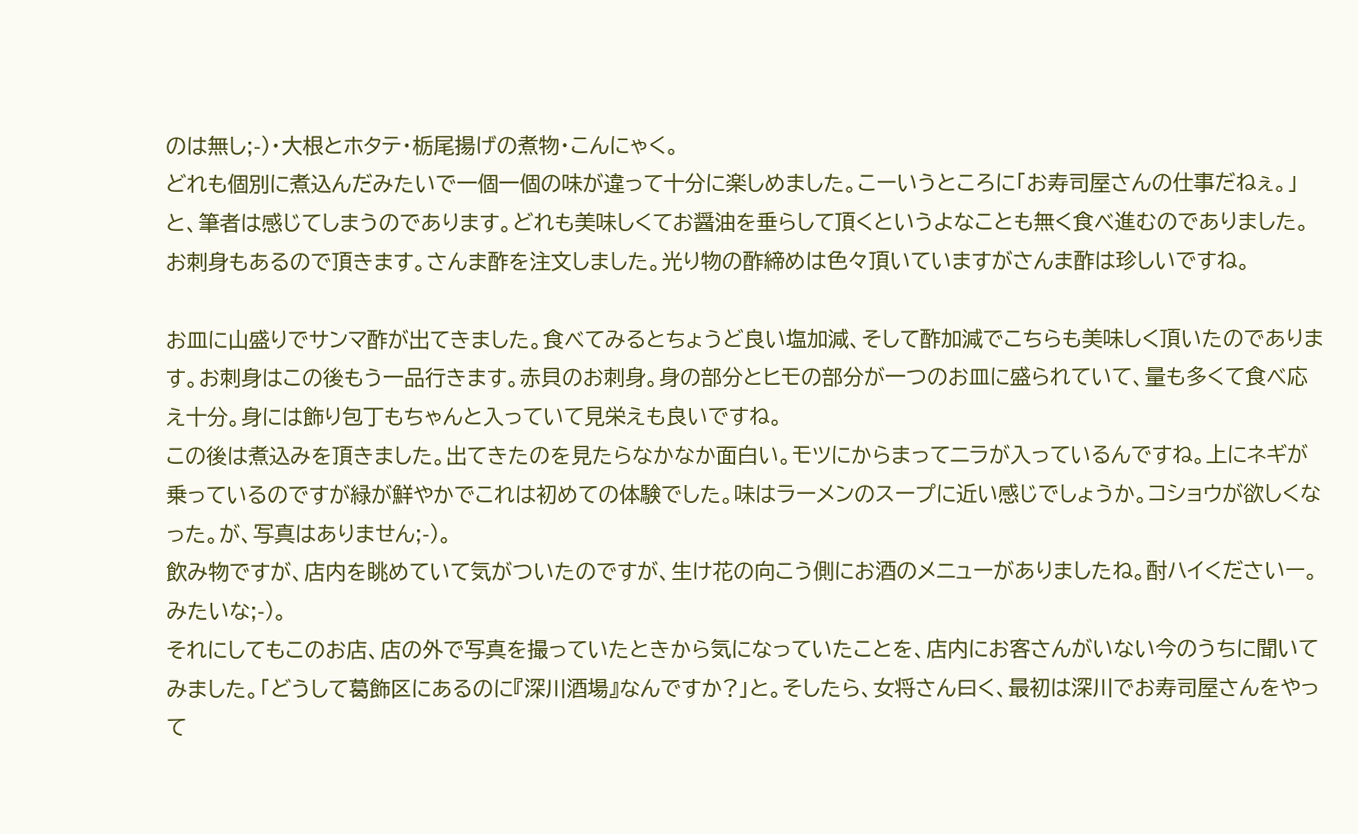のは無し;-)・大根とホタテ・栃尾揚げの煮物・こんにゃく。
どれも個別に煮込んだみたいで一個一個の味が違って十分に楽しめました。こーいうところに「お寿司屋さんの仕事だねぇ。」と、筆者は感じてしまうのであります。どれも美味しくてお醤油を垂らして頂くというよなことも無く食べ進むのでありました。
お刺身もあるので頂きます。さんま酢を注文しました。光り物の酢締めは色々頂いていますがさんま酢は珍しいですね。

お皿に山盛りでサンマ酢が出てきました。食べてみるとちょうど良い塩加減、そして酢加減でこちらも美味しく頂いたのであります。お刺身はこの後もう一品行きます。赤貝のお刺身。身の部分とヒモの部分が一つのお皿に盛られていて、量も多くて食べ応え十分。身には飾り包丁もちゃんと入っていて見栄えも良いですね。
この後は煮込みを頂きました。出てきたのを見たらなかなか面白い。モツにからまってニラが入っているんですね。上にネギが乗っているのですが緑が鮮やかでこれは初めての体験でした。味はラーメンのスープに近い感じでしょうか。コショウが欲しくなった。が、写真はありません;-)。
飲み物ですが、店内を眺めていて気がついたのですが、生け花の向こう側にお酒のメニューがありましたね。酎ハイくださいー。みたいな;-)。
それにしてもこのお店、店の外で写真を撮っていたときから気になっていたことを、店内にお客さんがいない今のうちに聞いてみました。「どうして葛飾区にあるのに『深川酒場』なんですか?」と。そしたら、女将さん曰く、最初は深川でお寿司屋さんをやって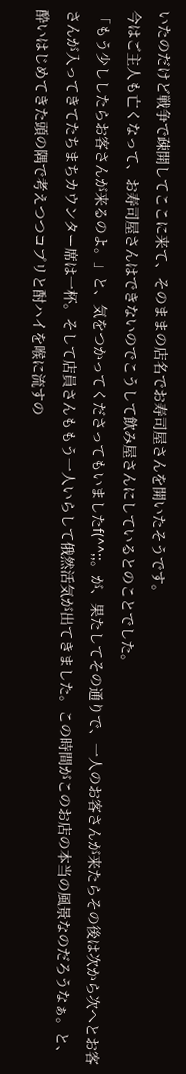いたのだけど戦争で疎開してここに来て、そのままの店名でお寿司屋さんを開いたそうです。
今はご主人も亡くなって、お寿司屋さんはできないのでこうして飲み屋さんにしているとのことでした。
「もう少ししたらお客さんが来るのよ。」と、気をつかってくださってもいましたf(^^;;。が、果たしてその通りで、一人のお客さんが来たらその後は次から次へとお客さんが入ってきてたちまちカウンター席は一杯。そして店員さんももう一人いらして俄然活気が出てきました。この時間がこのお店の本当の風景なのだろうなぁ。と、酔いはじめてきた頭の隅で考えつつコプリと酎ハイを喉に流すの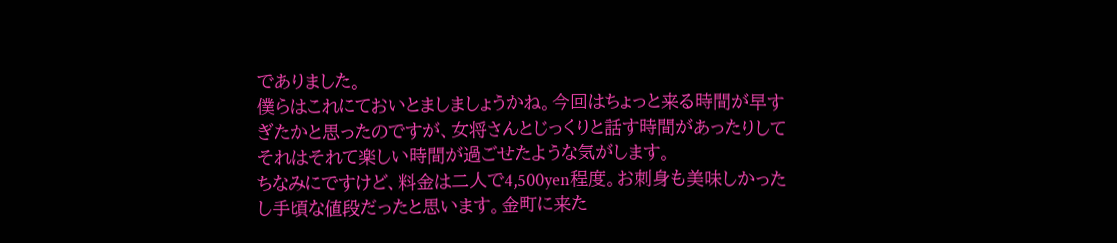でありました。
僕らはこれにておいとましましょうかね。今回はちょっと来る時間が早すぎたかと思ったのですが、女将さんとじっくりと話す時間があったりしてそれはそれて楽しい時間が過ごせたような気がします。
ちなみにですけど、料金は二人で4,500yen程度。お刺身も美味しかったし手頃な値段だったと思います。金町に来た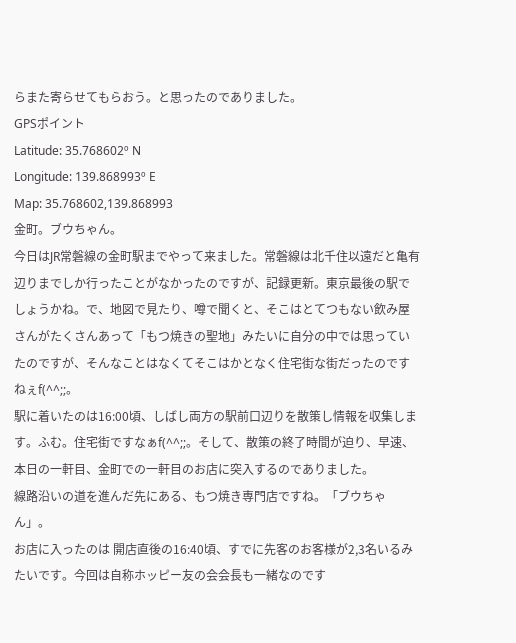らまた寄らせてもらおう。と思ったのでありました。
GPSポイント
Latitude: 35.768602º N
Longitude: 139.868993º E
Map: 35.768602,139.868993
金町。ブウちゃん。
今日はJR常磐線の金町駅までやって来ました。常磐線は北千住以遠だと亀有辺りまでしか行ったことがなかったのですが、記録更新。東京最後の駅でしょうかね。で、地図で見たり、噂で聞くと、そこはとてつもない飲み屋さんがたくさんあって「もつ焼きの聖地」みたいに自分の中では思っていたのですが、そんなことはなくてそこはかとなく住宅街な街だったのですねぇf(^^;;。
駅に着いたのは16:00頃、しばし両方の駅前口辺りを散策し情報を収集します。ふむ。住宅街ですなぁf(^^;;。そして、散策の終了時間が迫り、早速、本日の一軒目、金町での一軒目のお店に突入するのでありました。
線路沿いの道を進んだ先にある、もつ焼き専門店ですね。「ブウちゃん」。
お店に入ったのは 開店直後の16:40頃、すでに先客のお客様が2,3名いるみたいです。今回は自称ホッピー友の会会長も一緒なのです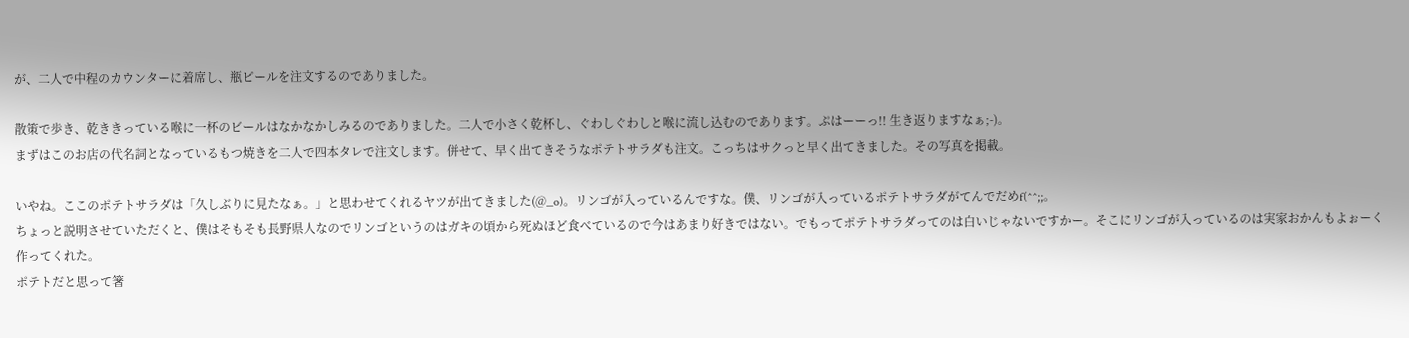が、二人で中程のカウンターに着席し、瓶ピールを注文するのでありました。

散策で歩き、乾ききっている喉に一杯のビールはなかなかしみるのでありました。二人で小さく乾杯し、ぐわしぐわしと喉に流し込むのであります。ぷはーーっ!! 生き返りますなぁ;-)。
まずはこのお店の代名詞となっているもつ焼きを二人で四本タレで注文します。併せて、早く出てきそうなポテトサラダも注文。こっちはサクっと早く出てきました。その写真を掲載。

いやね。ここのポテトサラダは「久しぶりに見たなぁ。」と思わせてくれるヤツが出てきました(@_o)。リンゴが入っているんですな。僕、リンゴが入っているポテトサラダがてんでだめf(^^;;。
ちょっと説明させていただくと、僕はそもそも長野県人なのでリンゴというのはガキの頃から死ぬほど食べているので今はあまり好きではない。でもってポテトサラダってのは白いじゃないですかー。そこにリンゴが入っているのは実家おかんもよぉーく作ってくれた。
ポテトだと思って箸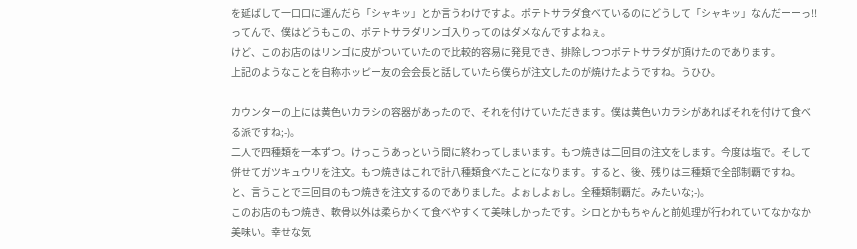を延ばして一口口に運んだら「シャキッ」とか言うわけですよ。ポテトサラダ食べているのにどうして「シャキッ」なんだーーっ!! ってんで、僕はどうもこの、ポテトサラダリンゴ入りってのはダメなんですよねぇ。
けど、このお店のはリンゴに皮がついていたので比較的容易に発見でき、排除しつつポテトサラダが頂けたのであります。
上記のようなことを自称ホッピー友の会会長と話していたら僕らが注文したのが焼けたようですね。うひひ。

カウンターの上には黄色いカラシの容器があったので、それを付けていただきます。僕は黄色いカラシがあればそれを付けて食べる派ですね;-)。
二人で四種類を一本ずつ。けっこうあっという間に終わってしまいます。もつ焼きは二回目の注文をします。今度は塩で。そして併せてガツキュウリを注文。もつ焼きはこれで計八種類食べたことになります。すると、後、残りは三種類で全部制覇ですね。と、言うことで三回目のもつ焼きを注文するのでありました。よぉしよぉし。全種類制覇だ。みたいな;-)。
このお店のもつ焼き、軟骨以外は柔らかくて食べやすくて美味しかったです。シロとかもちゃんと前処理が行われていてなかなか美味い。幸せな気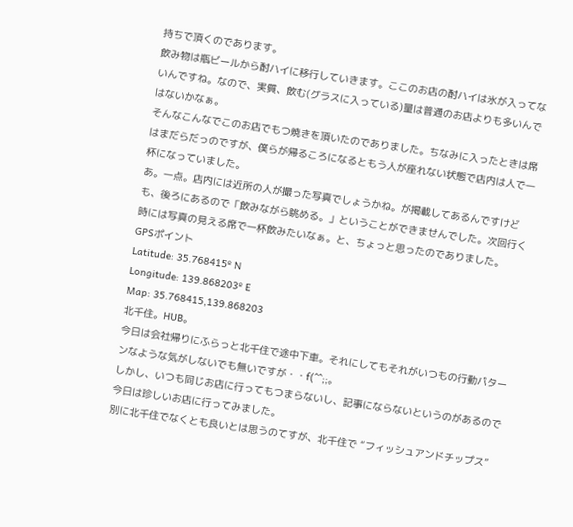持ちで頂くのであります。
飲み物は瓶ビールから酎ハイに移行していきます。ここのお店の酎ハイは氷が入ってないんですね。なので、実質、飲む(グラスに入っている)量は普通のお店よりも多いんではないかなぁ。
そんなこんなでこのお店でもつ焼きを頂いたのでありました。ちなみに入ったときは席はまだらだっのですが、僕らが帰るころになるともう人が座れない状態で店内は人で一杯になっていました。
あ。一点。店内には近所の人が撮った写真でしょうかね。が掲載してあるんですけども、後ろにあるので「飲みながら眺める。」ということができませんでした。次回行く時には写真の見える席で一杯飲みたいなぁ。と、ちょっと思ったのでありました。
GPSポイント
Latitude: 35.768415º N
Longitude: 139.868203º E
Map: 35.768415,139.868203
北千住。HUB。
今日は会社帰りにふらっと北千住で途中下車。それにしてもそれがいつもの行動パターンなような気がしないでも無いですが・・f(^^;;。
しかし、いつも同じお店に行ってもつまらないし、記事にならないというのがあるので今日は珍しいお店に行ってみました。
別に北千住でなくとも良いとは思うのてすが、北千住で “フィッシュアンドチップス”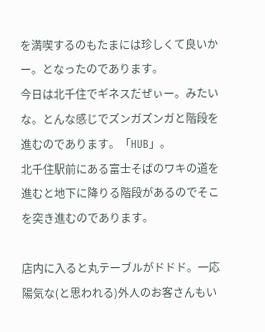を満喫するのもたまには珍しくて良いかー。となったのであります。
今日は北千住でギネスだぜぃー。みたいな。とんな感じでズンガズンガと階段を進むのであります。「HUB」。
北千住駅前にある富士そばのワキの道を進むと地下に降りる階段があるのでそこを突き進むのであります。

店内に入ると丸テーブルがドドド。一応陽気な(と思われる)外人のお客さんもい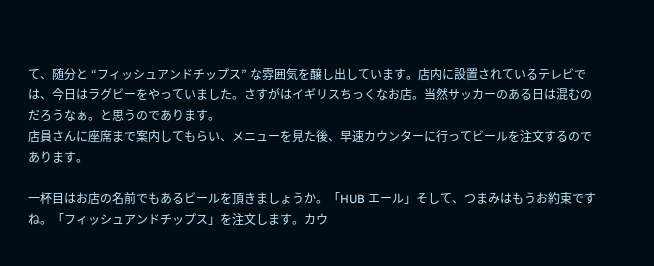て、随分と “フィッシュアンドチップス” な雰囲気を醸し出しています。店内に設置されているテレビでは、今日はラグビーをやっていました。さすがはイギリスちっくなお店。当然サッカーのある日は混むのだろうなぁ。と思うのであります。
店員さんに座席まで案内してもらい、メニューを見た後、早速カウンターに行ってビールを注文するのであります。

一杯目はお店の名前でもあるビールを頂きましょうか。「HUB エール」そして、つまみはもうお約束ですね。「フィッシュアンドチップス」を注文します。カウ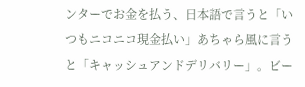ンターでお金を払う、日本語で言うと「いつもニコニコ現金払い」あちゃら風に言うと「キャッシュアンドデリバリー」。ビー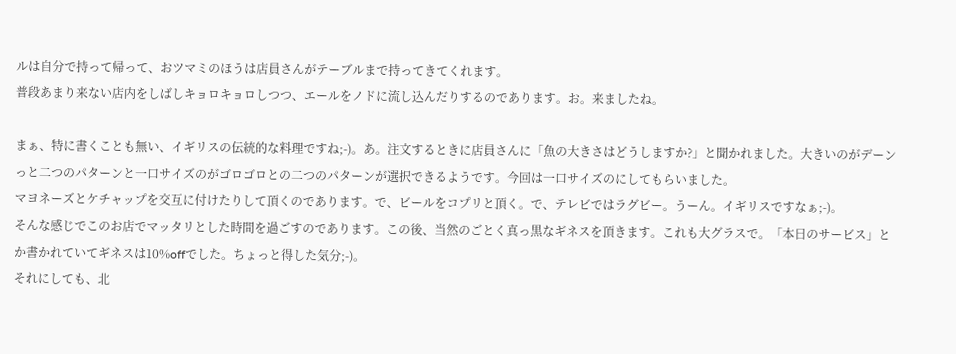ルは自分で持って帰って、おツマミのほうは店員さんがテーブルまで持ってきてくれます。
普段あまり来ない店内をしばしキョロキョロしつつ、エールをノドに流し込んだりするのであります。お。来ましたね。

まぁ、特に書くことも無い、イギリスの伝統的な料理ですね;-)。あ。注文するときに店員さんに「魚の大きさはどうしますか?」と聞かれました。大きいのがデーンっと二つのパターンと一口サイズのがゴロゴロとの二つのパターンが選択できるようです。今回は一口サイズのにしてもらいました。
マヨネーズとケチャップを交互に付けたりして頂くのであります。で、ビールをコプリと頂く。で、テレビではラグビー。うーん。イギリスですなぁ;-)。
そんな感じでこのお店でマッタリとした時間を過ごすのであります。この後、当然のごとく真っ黒なギネスを頂きます。これも大グラスで。「本日のサービス」とか書かれていてギネスは10%offでした。ちょっと得した気分;-)。
それにしても、北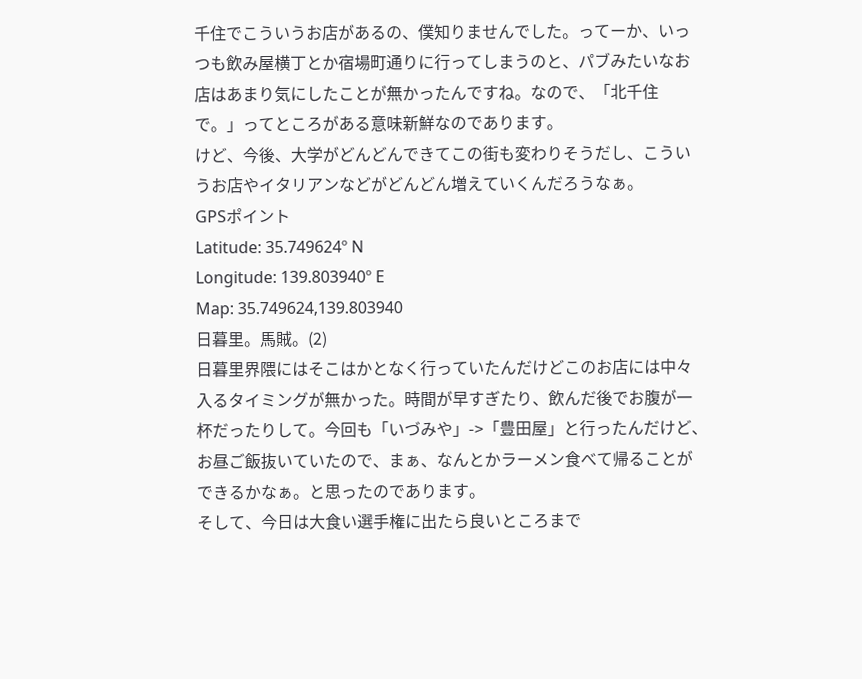千住でこういうお店があるの、僕知りませんでした。ってーか、いっつも飲み屋横丁とか宿場町通りに行ってしまうのと、パブみたいなお店はあまり気にしたことが無かったんですね。なので、「北千住で。」ってところがある意味新鮮なのであります。
けど、今後、大学がどんどんできてこの街も変わりそうだし、こういうお店やイタリアンなどがどんどん増えていくんだろうなぁ。
GPSポイント
Latitude: 35.749624º N
Longitude: 139.803940º E
Map: 35.749624,139.803940
日暮里。馬賊。(2)
日暮里界隈にはそこはかとなく行っていたんだけどこのお店には中々入るタイミングが無かった。時間が早すぎたり、飲んだ後でお腹が一杯だったりして。今回も「いづみや」->「豊田屋」と行ったんだけど、お昼ご飯抜いていたので、まぁ、なんとかラーメン食べて帰ることができるかなぁ。と思ったのであります。
そして、今日は大食い選手権に出たら良いところまで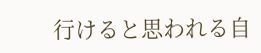行けると思われる自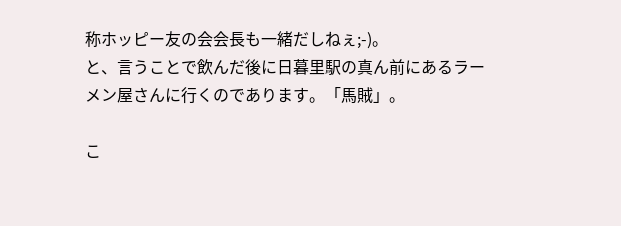称ホッピー友の会会長も一緒だしねぇ;-)。
と、言うことで飲んだ後に日暮里駅の真ん前にあるラーメン屋さんに行くのであります。「馬賊」。

こ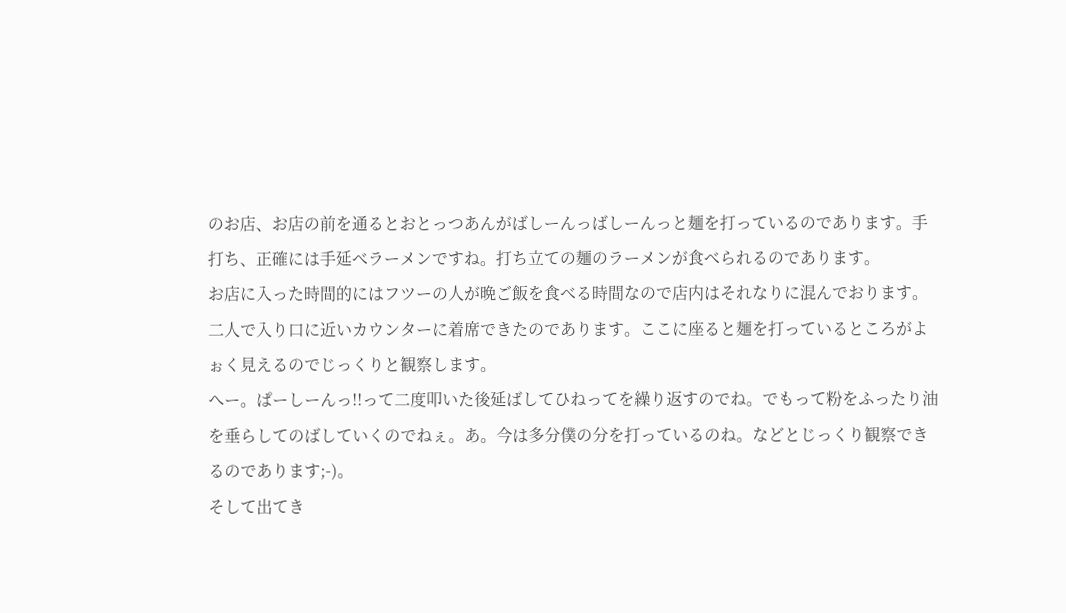のお店、お店の前を通るとおとっつあんがばしーんっばしーんっと麺を打っているのであります。手打ち、正確には手延べラーメンですね。打ち立ての麺のラーメンが食べられるのであります。
お店に入った時間的にはフツーの人が晩ご飯を食べる時間なので店内はそれなりに混んでおります。二人で入り口に近いカウンターに着席できたのであります。ここに座ると麺を打っているところがよぉく見えるのでじっくりと観察します。
へー。ぱーしーんっ!!って二度叩いた後延ばしてひねってを繰り返すのでね。でもって粉をふったり油を垂らしてのばしていくのでねぇ。あ。今は多分僕の分を打っているのね。などとじっくり観察できるのであります;-)。
そして出てき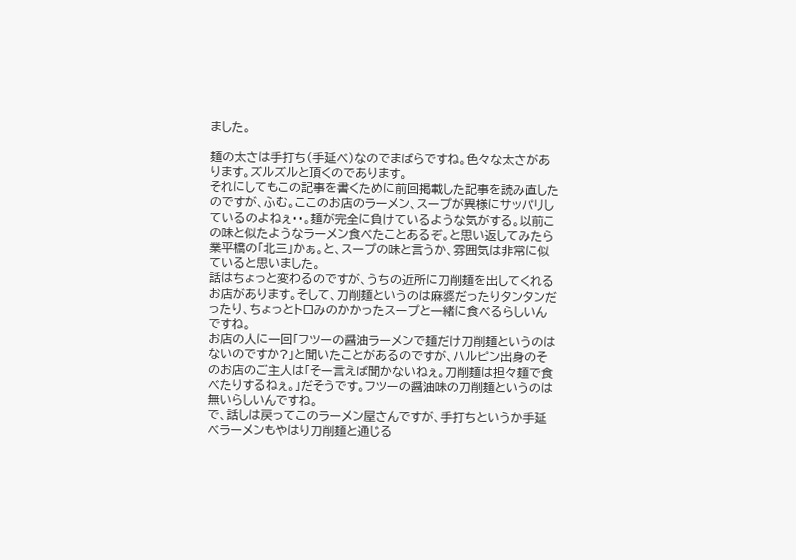ました。

麺の太さは手打ち(手延べ)なのでまばらですね。色々な太さがあります。ズルズルと頂くのであります。
それにしてもこの記事を書くために前回掲載した記事を読み直したのですが、ふむ。ここのお店のラーメン、スープが異様にサッパリしているのよねぇ・・。麺が完全に負けているような気がする。以前この味と似たようなラーメン食べたことあるぞ。と思い返してみたら業平橋の「北三」かぁ。と、スープの味と言うか、雰囲気は非常に似ていると思いました。
話はちょっと変わるのですが、うちの近所に刀削麺を出してくれるお店があります。そして、刀削麺というのは麻婆だったりタンタンだったり、ちょっとトロみのかかったスープと一緒に食べるらしいんですね。
お店の人に一回「フツーの醤油ラーメンで麺だけ刀削麺というのはないのですか?」と聞いたことがあるのですが、ハルピン出身のそのお店のご主人は「そー言えば聞かないねぇ。刀削麺は担々麺で食べたりするねぇ。」だそうです。フツーの醤油味の刀削麺というのは無いらしいんですね。
で、話しは戻ってこのラーメン屋さんですが、手打ちというか手延べラーメンもやはり刀削麺と通じる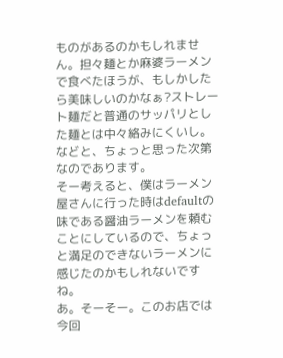ものがあるのかもしれません。担々麺とか麻婆ラーメンで食べたほうが、もしかしたら美味しいのかなぁ?ストレート麺だと普通のサッパリとした麺とは中々絡みにくいし。などと、ちょっと思った次第なのであります。
そー考えると、僕はラーメン屋さんに行った時はdefaultの味である醤油ラーメンを頼むことにしているので、ちょっと満足のできないラーメンに感じたのかもしれないですね。
あ。そーそー。このお店では今回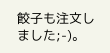餃子も注文しました;-)。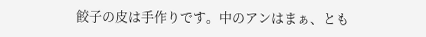餃子の皮は手作りです。中のアンはまぁ、とも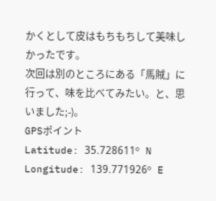かくとして皮はもちもちして美味しかったです。
次回は別のところにある「馬賊」に行って、味を比べてみたい。と、思いました;-)。
GPSポイント
Latitude: 35.728611º N
Longitude: 139.771926º E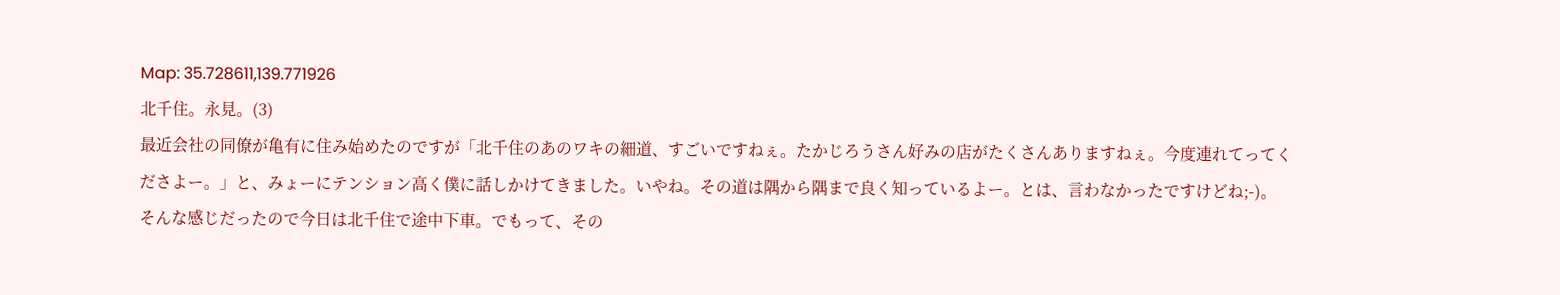Map: 35.728611,139.771926
北千住。永見。(3)
最近会社の同僚が亀有に住み始めたのですが「北千住のあのワキの細道、すごいですねぇ。たかじろうさん好みの店がたくさんありますねぇ。今度連れてってくださよー。」と、みょーにテンション高く僕に話しかけてきました。いやね。その道は隅から隅まで良く知っているよー。とは、言わなかったですけどね;-)。
そんな感じだったので今日は北千住で途中下車。でもって、その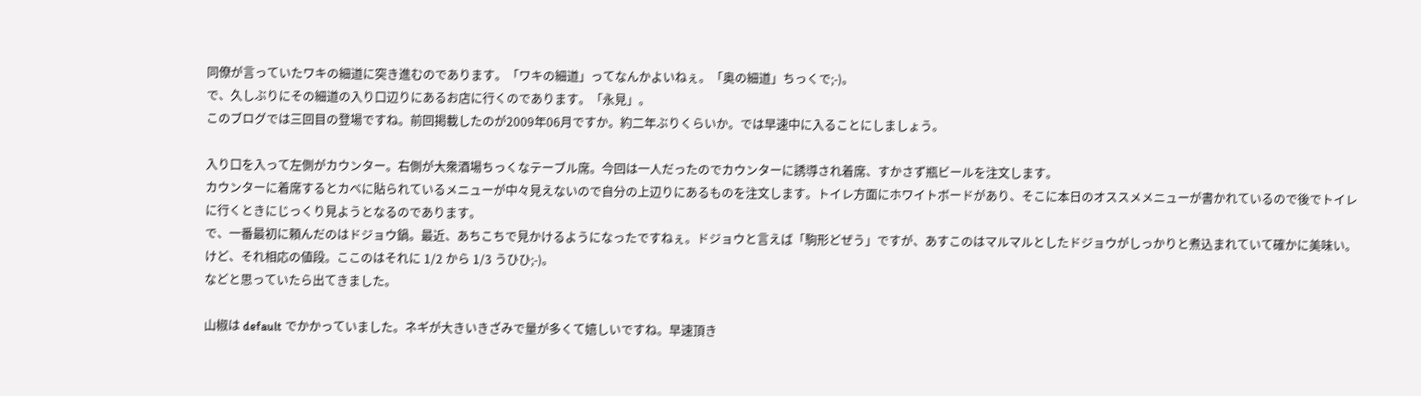同僚が言っていたワキの細道に突き進むのであります。「ワキの細道」ってなんかよいねぇ。「奥の細道」ちっくで;-)。
で、久しぶりにその細道の入り口辺りにあるお店に行くのであります。「永見」。
このブログでは三回目の登場ですね。前回掲載したのが2009年06月ですか。約二年ぶりくらいか。では早速中に入ることにしましょう。

入り口を入って左側がカウンター。右側が大衆酒場ちっくなテーブル席。今回は一人だったのでカウンターに誘導され着席、すかさず瓶ビールを注文します。
カウンターに着席するとカベに貼られているメニューが中々見えないので自分の上辺りにあるものを注文します。トイレ方面にホワイトボードがあり、そこに本日のオススメメニューが書かれているので後でトイレに行くときにじっくり見ようとなるのであります。
で、一番最初に頼んだのはドジョウ鍋。最近、あちこちで見かけるようになったですねぇ。ドジョウと言えば「駒形どぜう」ですが、あすこのはマルマルとしたドジョウがしっかりと煮込まれていて確かに美味い。けど、それ相応の値段。ここのはそれに 1/2 から 1/3 うひひ;-)。
などと思っていたら出てきました。

山椒は default でかかっていました。ネギが大きいきざみで量が多くて嬉しいですね。早速頂き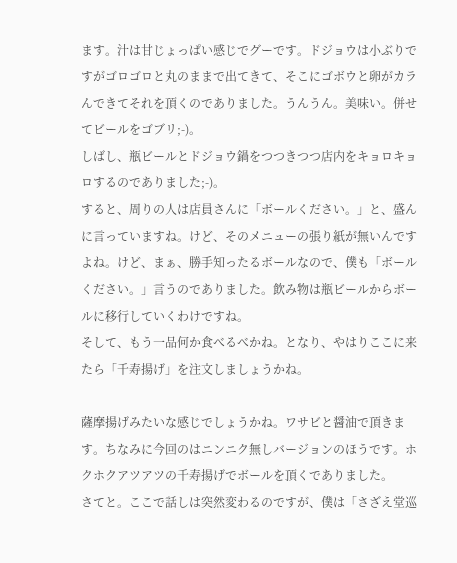ます。汁は甘じょっぱい感じでグーです。ドジョウは小ぶりですがゴロゴロと丸のままで出てきて、そこにゴボウと卵がカラんできてそれを頂くのでありました。うんうん。美味い。併せてビールをゴブリ;-)。
しばし、瓶ビールとドジョウ鍋をつつきつつ店内をキョロキョロするのでありました;-)。
すると、周りの人は店員さんに「ボールください。」と、盛んに言っていますね。けど、そのメニューの張り紙が無いんですよね。けど、まぁ、勝手知ったるボールなので、僕も「ボールください。」言うのでありました。飲み物は瓶ビールからボールに移行していくわけですね。
そして、もう一品何か食べるべかね。となり、やはりここに来たら「千寿揚げ」を注文しましょうかね。

薩摩揚げみたいな感じでしょうかね。ワサビと醤油で頂きます。ちなみに今回のはニンニク無しバージョンのほうです。ホクホクアツアツの千寿揚げでボールを頂くでありました。
さてと。ここで話しは突然変わるのですが、僕は「さざえ堂巡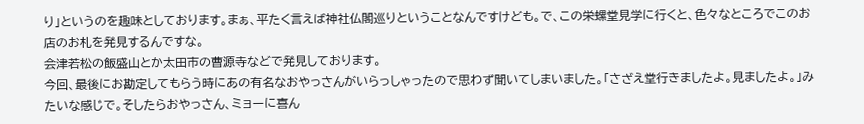り」というのを趣味としております。まぁ、平たく言えば神社仏閣巡りということなんですけども。で、この栄螺堂見学に行くと、色々なところでこのお店のお札を発見するんですな。
会津若松の飯盛山とか太田市の曹源寺などで発見しております。
今回、最後にお勘定してもらう時にあの有名なおやっさんがいらっしゃったので思わず聞いてしまいました。「さざえ堂行きましたよ。見ましたよ。」みたいな感じで。そしたらおやっさん、ミョーに喜ん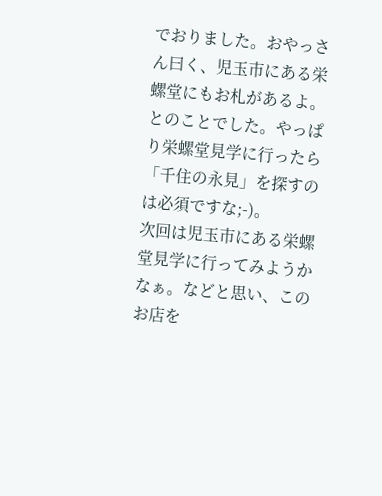でおりました。おやっさん曰く、児玉市にある栄螺堂にもお札があるよ。とのことでした。やっぱり栄螺堂見学に行ったら「千住の永見」を探すのは必須ですな;-)。
次回は児玉市にある栄螺堂見学に行ってみようかなぁ。などと思い、このお店を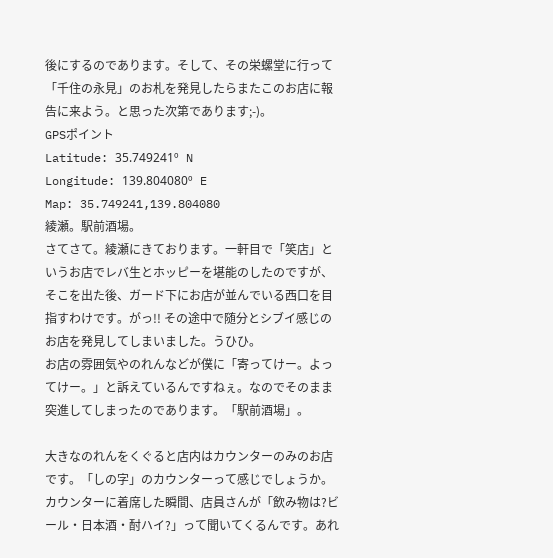後にするのであります。そして、その栄螺堂に行って「千住の永見」のお札を発見したらまたこのお店に報告に来よう。と思った次第であります;-)。
GPSポイント
Latitude: 35.749241º N
Longitude: 139.804080º E
Map: 35.749241,139.804080
綾瀬。駅前酒場。
さてさて。綾瀬にきております。一軒目で「笑店」というお店でレバ生とホッピーを堪能のしたのですが、そこを出た後、ガード下にお店が並んでいる西口を目指すわけです。がっ!! その途中で随分とシブイ感じのお店を発見してしまいました。うひひ。
お店の雰囲気やのれんなどが僕に「寄ってけー。よってけー。」と訴えているんですねぇ。なのでそのまま突進してしまったのであります。「駅前酒場」。

大きなのれんをくぐると店内はカウンターのみのお店です。「しの字」のカウンターって感じでしょうか。カウンターに着席した瞬間、店員さんが「飲み物は?ビール・日本酒・酎ハイ?」って聞いてくるんです。あれ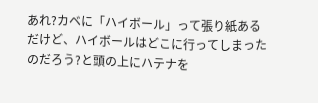あれ?カベに「ハイボール」って張り紙あるだけど、ハイボールはどこに行ってしまったのだろう?と頭の上にハテナを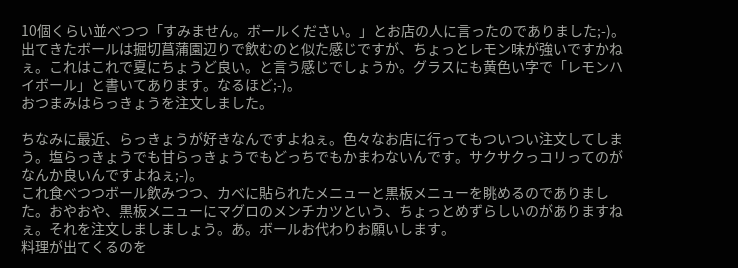10個くらい並べつつ「すみません。ボールください。」とお店の人に言ったのでありました;-)。
出てきたボールは掘切菖蒲園辺りで飲むのと似た感じですが、ちょっとレモン味が強いですかねぇ。これはこれで夏にちょうど良い。と言う感じでしょうか。グラスにも黄色い字で「レモンハイボール」と書いてあります。なるほど;-)。
おつまみはらっきょうを注文しました。

ちなみに最近、らっきょうが好きなんですよねぇ。色々なお店に行ってもついつい注文してしまう。塩らっきょうでも甘らっきょうでもどっちでもかまわないんです。サクサクっコリってのがなんか良いんですよねぇ;-)。
これ食べつつボール飲みつつ、カベに貼られたメニューと黒板メニューを眺めるのでありました。おやおや、黒板メニューにマグロのメンチカツという、ちょっとめずらしいのがありますねぇ。それを注文しましましょう。あ。ボールお代わりお願いします。
料理が出てくるのを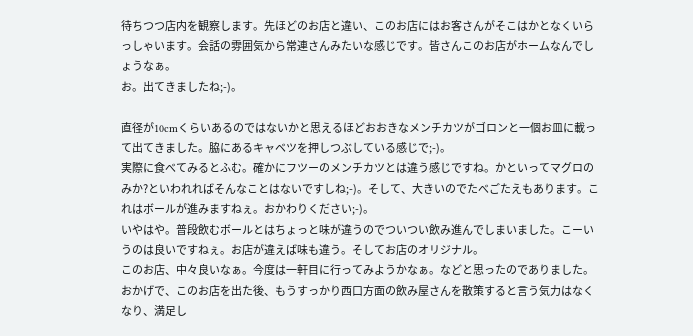待ちつつ店内を観察します。先ほどのお店と違い、このお店にはお客さんがそこはかとなくいらっしゃいます。会話の雰囲気から常連さんみたいな感じです。皆さんこのお店がホームなんでしょうなぁ。
お。出てきましたね;-)。

直径が10cmくらいあるのではないかと思えるほどおおきなメンチカツがゴロンと一個お皿に載って出てきました。脇にあるキャベツを押しつぶしている感じで;-)。
実際に食べてみるとふむ。確かにフツーのメンチカツとは違う感じですね。かといってマグロのみか?といわれればそんなことはないですしね;-)。そして、大きいのでたべごたえもあります。これはボールが進みますねぇ。おかわりください;-)。
いやはや。普段飲むボールとはちょっと味が違うのでついつい飲み進んでしまいました。こーいうのは良いですねぇ。お店が違えば味も違う。そしてお店のオリジナル。
このお店、中々良いなぁ。今度は一軒目に行ってみようかなぁ。などと思ったのでありました。おかげで、このお店を出た後、もうすっかり西口方面の飲み屋さんを散策すると言う気力はなくなり、満足し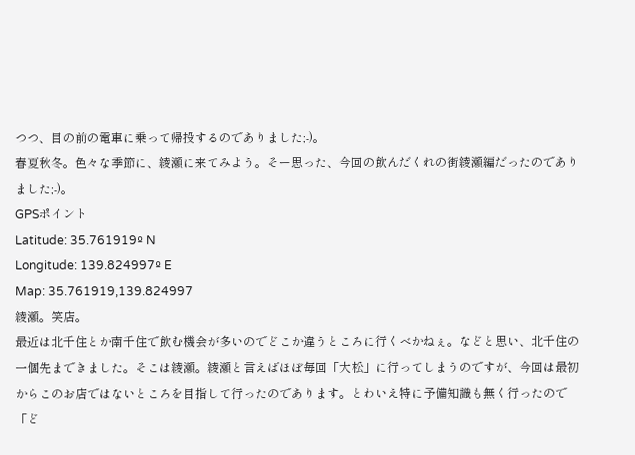つつ、目の前の電車に乗って帰投するのでありました;-)。
春夏秋冬。色々な季節に、綾瀬に来てみよう。そー思った、今回の飲んだくれの街綾瀬編だったのでありました;-)。
GPSポイント
Latitude: 35.761919º N
Longitude: 139.824997º E
Map: 35.761919,139.824997
綾瀬。笑店。
最近は北千住とか南千住で飲む機会が多いのでどこか違うところに行くべかねぇ。などと思い、北千住の一個先まできました。そこは綾瀬。綾瀬と言えばほぼ毎回「大松」に行ってしまうのですが、今回は最初からこのお店ではないところを目指して行ったのであります。とわいえ特に予備知識も無く行ったので「ど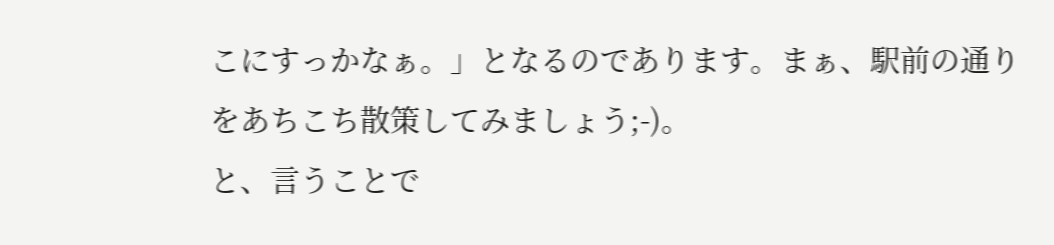こにすっかなぁ。」となるのであります。まぁ、駅前の通りをあちこち散策してみましょう;-)。
と、言うことで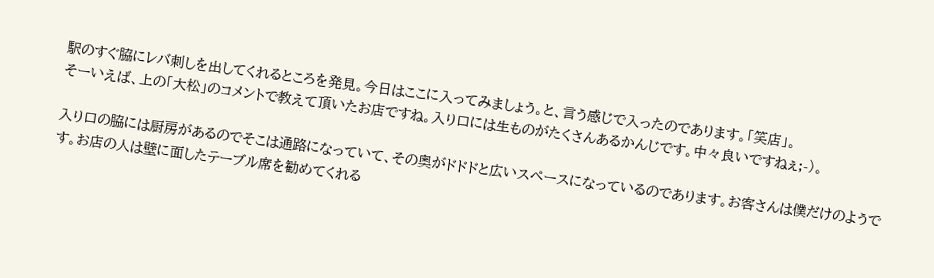駅のすぐ脇にレバ刺しを出してくれるところを発見。今日はここに入ってみましょう。と、言う感じで入ったのであります。「笑店」。
そーいえば、上の「大松」のコメントで教えて頂いたお店ですね。入り口には生ものがたくさんあるかんじです。中々良いですねぇ;-)。

入り口の脇には厨房があるのでそこは通路になっていて、その奥がドドドと広いスペースになっているのであります。お客さんは僕だけのようです。お店の人は壁に面したテーブル席を勧めてくれる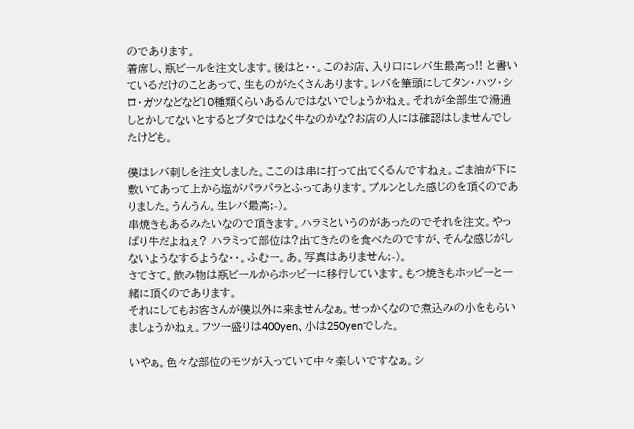のであります。
着席し、瓶ビールを注文します。後はと・・。このお店、入り口にレバ生最高っ!! と書いているだけのことあって、生ものがたくさんあります。レバを筆頭にしてタン・ハツ・シロ・ガツなどなど10種類くらいあるんではないでしょうかねぇ。それが全部生で湯通しとかしてないとするとブタではなく牛なのかな?お店の人には確認はしませんでしたけども。

僕はレバ刺しを注文しました。ここのは串に打って出てくるんですねぇ。ごま油が下に敷いてあって上から塩がパラパラとふってあります。プルンとした感じのを頂くのでありました。うんうん。生レバ最高;-)。
串焼きもあるみたいなので頂きます。ハラミというのがあったのでそれを注文。やっぱり牛だよねぇ? ハラミって部位は?出てきたのを食べたのですが、そんな感じがしないようなするような・・。ふむー。あ。写真はありません;-)。
さてさて。飲み物は瓶ビールからホッピーに移行しています。もつ焼きもホッピーと一緒に頂くのであります。
それにしてもお客さんが僕以外に来ませんなぁ。せっかくなので煮込みの小をもらいましょうかねぇ。フツー盛りは400yen、小は250yenでした。

いやぁ。色々な部位のモツが入っていて中々楽しいですなぁ。シ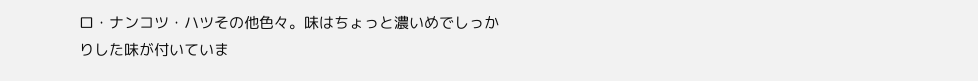ロ・ナンコツ・ハツその他色々。味はちょっと濃いめでしっかりした味が付いていま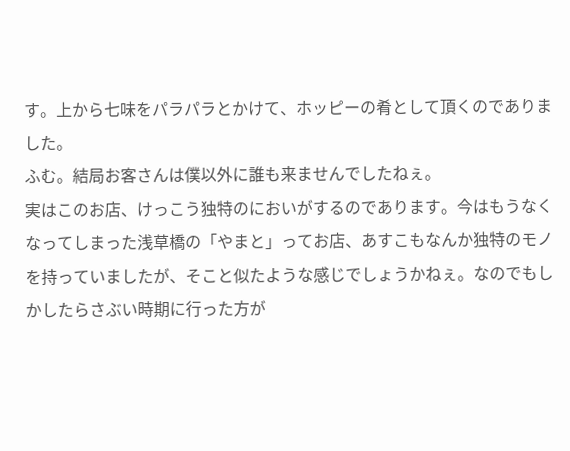す。上から七味をパラパラとかけて、ホッピーの肴として頂くのでありました。
ふむ。結局お客さんは僕以外に誰も来ませんでしたねぇ。
実はこのお店、けっこう独特のにおいがするのであります。今はもうなくなってしまった浅草橋の「やまと」ってお店、あすこもなんか独特のモノを持っていましたが、そこと似たような感じでしょうかねぇ。なのでもしかしたらさぶい時期に行った方が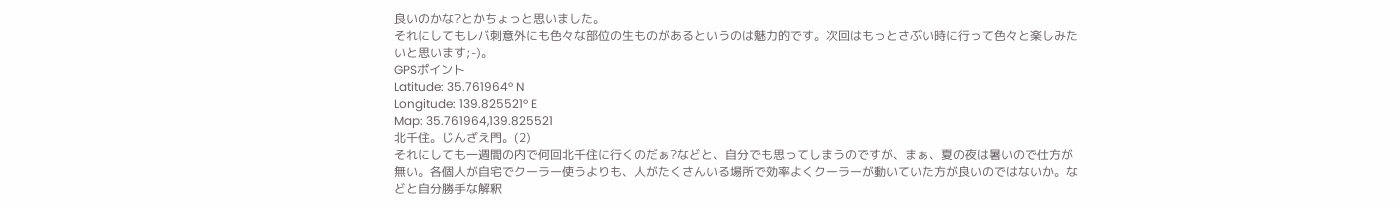良いのかな?とかちょっと思いました。
それにしてもレバ刺意外にも色々な部位の生ものがあるというのは魅力的です。次回はもっとさぶい時に行って色々と楽しみたいと思います;-)。
GPSポイント
Latitude: 35.761964º N
Longitude: 139.825521º E
Map: 35.761964,139.825521
北千住。じんざえ門。(2)
それにしても一週間の内で何回北千住に行くのだぁ?などと、自分でも思ってしまうのですが、まぁ、夏の夜は暑いので仕方が無い。各個人が自宅でクーラー使うよりも、人がたくさんいる場所で効率よくクーラーが動いていた方が良いのではないか。などと自分勝手な解釈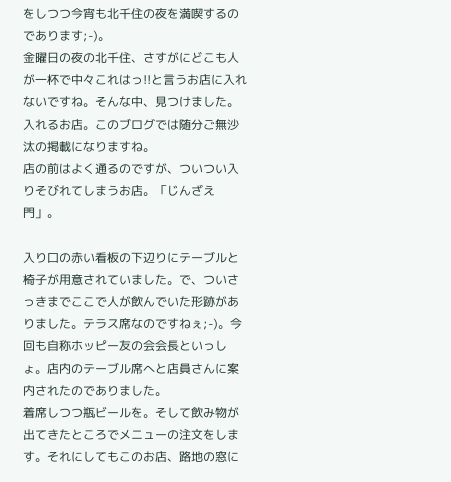をしつつ今宵も北千住の夜を満喫するのであります;-)。
金曜日の夜の北千住、さすがにどこも人が一杯で中々これはっ!!と言うお店に入れないですね。そんな中、見つけました。入れるお店。このブログでは随分ご無沙汰の掲載になりますね。
店の前はよく通るのですが、ついつい入りそびれてしまうお店。「じんざえ門」。

入り口の赤い看板の下辺りにテーブルと椅子が用意されていました。で、ついさっきまでここで人が飲んでいた形跡がありました。テラス席なのですねぇ;-)。今回も自称ホッピー友の会会長といっしょ。店内のテーブル席へと店員さんに案内されたのでありました。
着席しつつ瓶ビールを。そして飲み物が出てきたところでメニューの注文をします。それにしてもこのお店、路地の窓に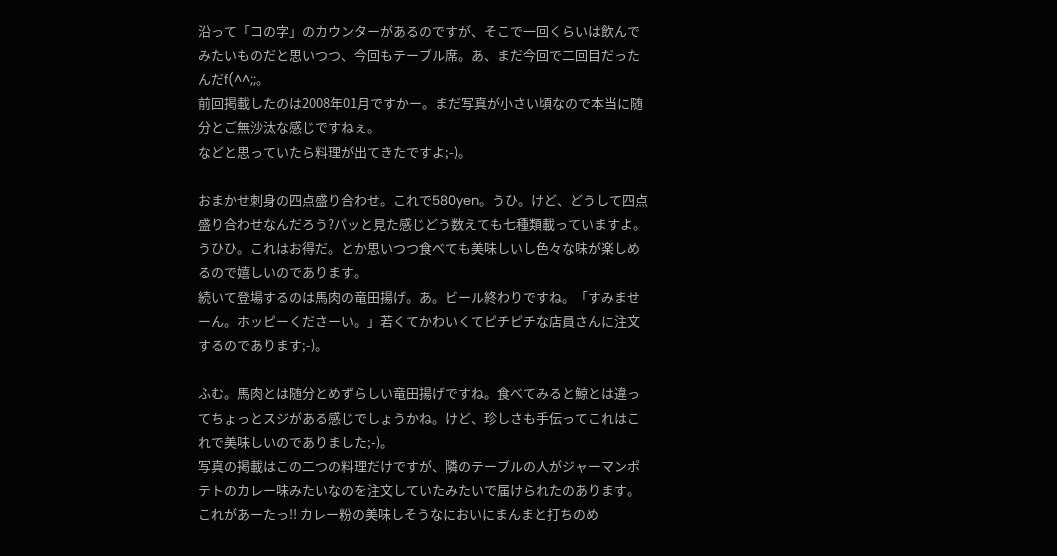沿って「コの字」のカウンターがあるのですが、そこで一回くらいは飲んでみたいものだと思いつつ、今回もテーブル席。あ、まだ今回で二回目だったんだf(^^;;。
前回掲載したのは2008年01月ですかー。まだ写真が小さい頃なので本当に随分とご無沙汰な感じですねぇ。
などと思っていたら料理が出てきたですよ;-)。

おまかせ刺身の四点盛り合わせ。これで580yen。うひ。けど、どうして四点盛り合わせなんだろう?パッと見た感じどう数えても七種類載っていますよ。うひひ。これはお得だ。とか思いつつ食べても美味しいし色々な味が楽しめるので嬉しいのであります。
続いて登場するのは馬肉の竜田揚げ。あ。ビール終わりですね。「すみませーん。ホッピーくださーい。」若くてかわいくてピチピチな店員さんに注文するのであります;-)。

ふむ。馬肉とは随分とめずらしい竜田揚げですね。食べてみると鯨とは違ってちょっとスジがある感じでしょうかね。けど、珍しさも手伝ってこれはこれで美味しいのでありました;-)。
写真の掲載はこの二つの料理だけですが、隣のテーブルの人がジャーマンポテトのカレー味みたいなのを注文していたみたいで届けられたのあります。これがあーたっ!! カレー粉の美味しそうなにおいにまんまと打ちのめ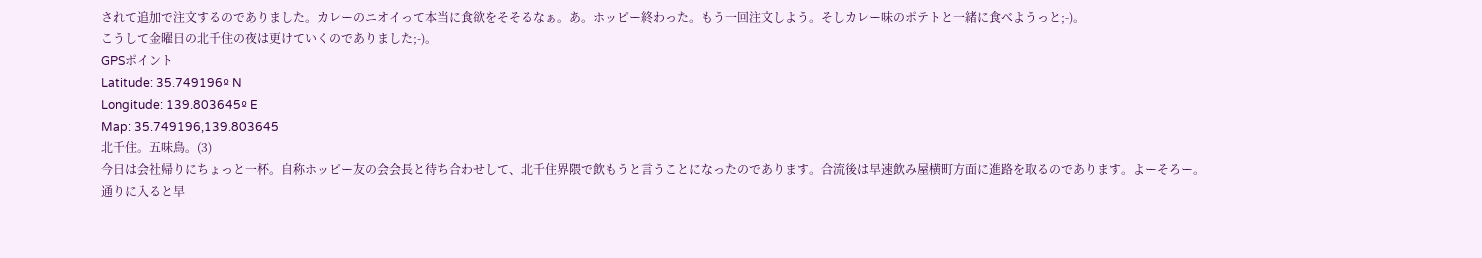されて追加で注文するのでありました。カレーのニオイって本当に食欲をそそるなぁ。あ。ホッピー終わった。もう一回注文しよう。そしカレー味のポテトと一緒に食べようっと;-)。
こうして金曜日の北千住の夜は更けていくのでありました;-)。
GPSポイント
Latitude: 35.749196º N
Longitude: 139.803645º E
Map: 35.749196,139.803645
北千住。五味鳥。(3)
今日は会社帰りにちょっと一杯。自称ホッピー友の会会長と待ち合わせして、北千住界隈で飲もうと言うことになったのであります。合流後は早速飲み屋横町方面に進路を取るのであります。よーそろー。
通りに入ると早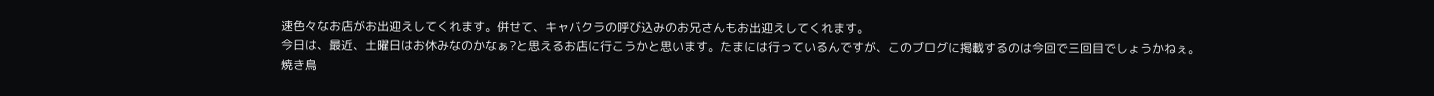速色々なお店がお出迎えしてくれます。併せて、キャバクラの呼び込みのお兄さんもお出迎えしてくれます。
今日は、最近、土曜日はお休みなのかなぁ?と思えるお店に行こうかと思います。たまには行っているんですが、このブログに掲載するのは今回で三回目でしょうかねぇ。
焼き鳥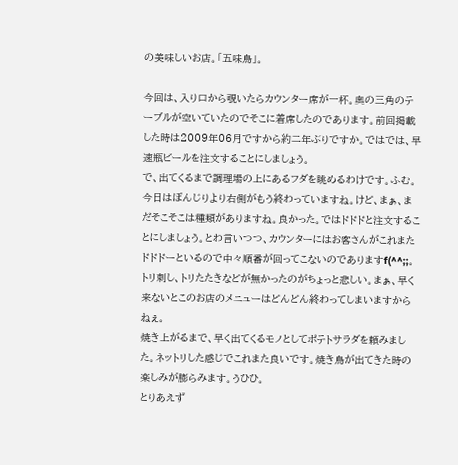の美味しいお店。「五味鳥」。

今回は、入り口から覗いたらカウンター席が一杯。奥の三角のテーブルが空いていたのでそこに着席したのであります。前回掲載した時は2009年06月ですから約二年ぶりですか。ではでは、早速瓶ビールを注文することにしましょう。
で、出てくるまで調理場の上にあるフダを眺めるわけです。ふむ。今日はぼんじりより右側がもう終わっていますね。けど、まぁ、まだそこそこは種類がありますね。良かった。ではドドドと注文することにしましょう。とわ言いつつ、カウンターにはお客さんがこれまたドドドーといるので中々順番が回ってこないのでありますf(^^;;。
トリ刺し、トリたたきなどが無かったのがちょっと悲しい。まぁ、早く来ないとこのお店のメニューはどんどん終わってしまいますからねぇ。
焼き上がるまで、早く出てくるモノとしてポテトサラダを頼みました。ネットリした感じでこれまた良いです。焼き鳥が出てきた時の楽しみが膨らみます。うひひ。
とりあえず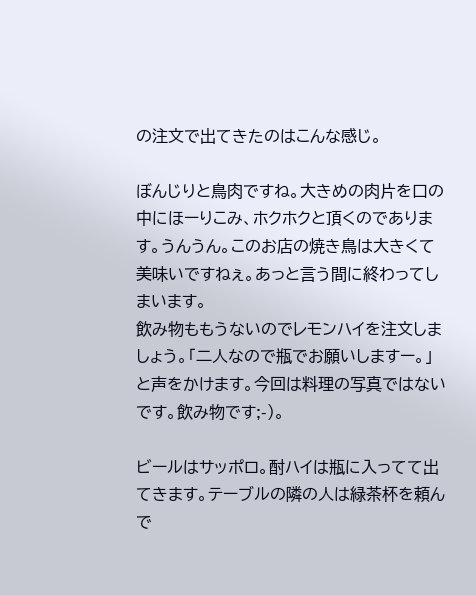の注文で出てきたのはこんな感じ。

ぼんじりと鳥肉ですね。大きめの肉片を口の中にほーりこみ、ホクホクと頂くのであります。うんうん。このお店の焼き鳥は大きくて美味いですねぇ。あっと言う間に終わってしまいます。
飲み物ももうないのでレモンハイを注文しましょう。「二人なので瓶でお願いしますー。」と声をかけます。今回は料理の写真ではないです。飲み物です;-)。

ビールはサッポロ。酎ハイは瓶に入ってて出てきます。テーブルの隣の人は緑茶杯を頼んで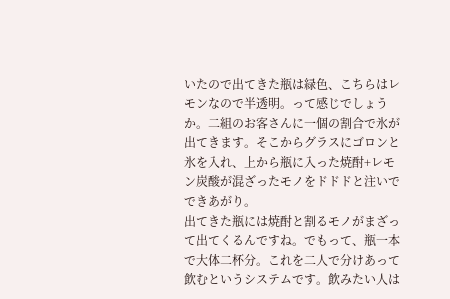いたので出てきた瓶は緑色、こちらはレモンなので半透明。って感じでしょうか。二組のお客さんに一個の割合で氷が出てきます。そこからグラスにゴロンと氷を入れ、上から瓶に入った焼酎+レモン炭酸が混ざったモノをドドドと注いでできあがり。
出てきた瓶には焼酎と割るモノがまざって出てくるんですね。でもって、瓶一本で大体二杯分。これを二人で分けあって飲むというシステムです。飲みたい人は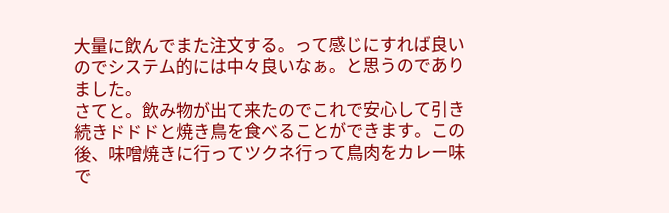大量に飲んでまた注文する。って感じにすれば良いのでシステム的には中々良いなぁ。と思うのでありました。
さてと。飲み物が出て来たのでこれで安心して引き続きドドドと焼き鳥を食べることができます。この後、味噌焼きに行ってツクネ行って鳥肉をカレー味で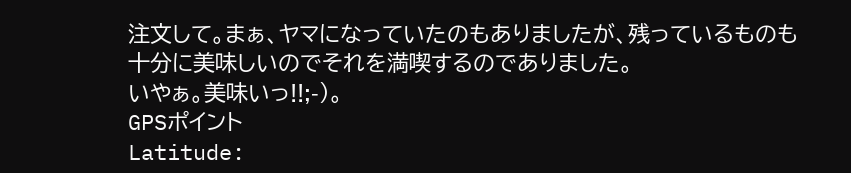注文して。まぁ、ヤマになっていたのもありましたが、残っているものも十分に美味しいのでそれを満喫するのでありました。
いやぁ。美味いっ!!;-)。
GPSポイント
Latitude: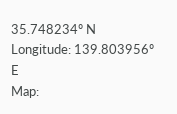35.748234º N
Longitude: 139.803956º E
Map: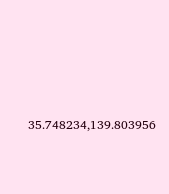35.748234,139.803956